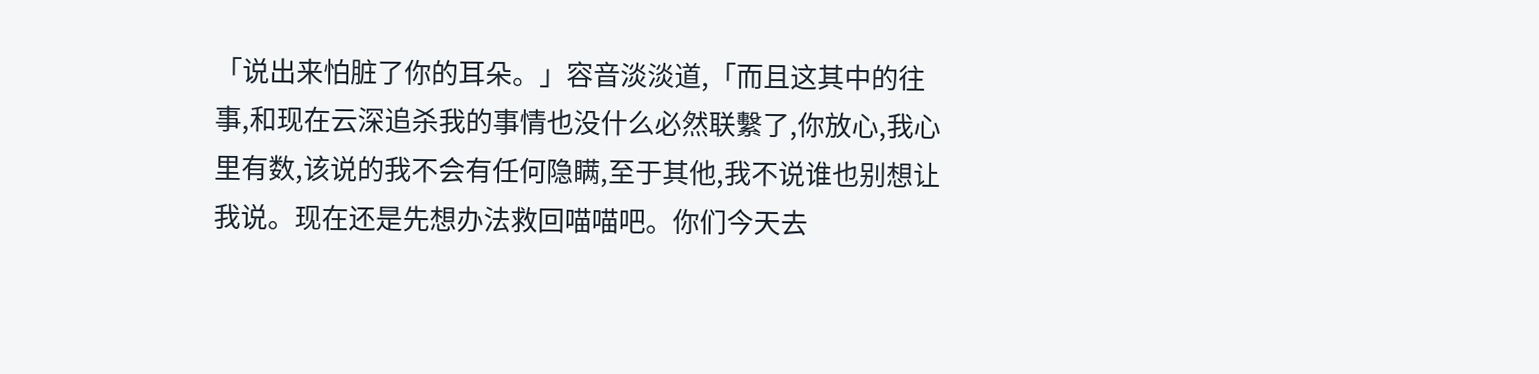「说出来怕脏了你的耳朵。」容音淡淡道,「而且这其中的往事,和现在云深追杀我的事情也没什么必然联繫了,你放心,我心里有数,该说的我不会有任何隐瞒,至于其他,我不说谁也别想让我说。现在还是先想办法救回喵喵吧。你们今天去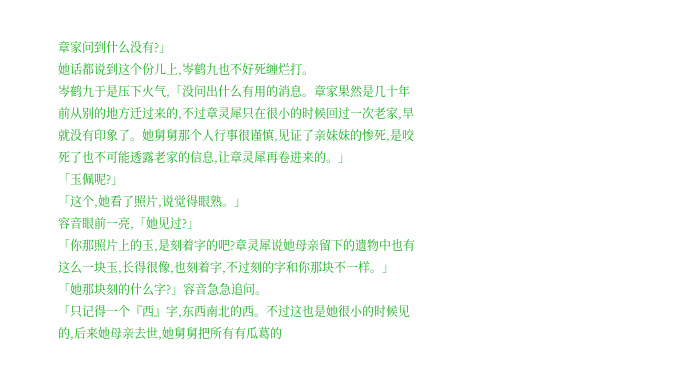章家问到什么没有?」
她话都说到这个份儿上,岑鹤九也不好死缠烂打。
岑鹤九于是压下火气,「没问出什么有用的消息。章家果然是几十年前从别的地方迁过来的,不过章灵犀只在很小的时候回过一次老家,早就没有印象了。她舅舅那个人行事很谨慎,见证了亲妹妹的惨死,是咬死了也不可能透露老家的信息,让章灵犀再卷进来的。」
「玉佩呢?」
「这个,她看了照片,说觉得眼熟。」
容音眼前一亮,「她见过?」
「你那照片上的玉,是刻着字的吧?章灵犀说她母亲留下的遗物中也有这么一块玉,长得很像,也刻着字,不过刻的字和你那块不一样。」
「她那块刻的什么字?」容音急急追问。
「只记得一个『西』字,东西南北的西。不过这也是她很小的时候见的,后来她母亲去世,她舅舅把所有有瓜葛的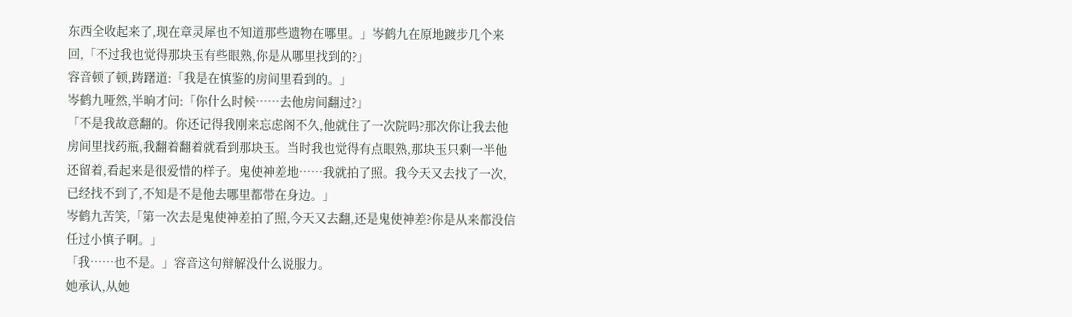东西全收起来了,现在章灵犀也不知道那些遗物在哪里。」岑鹤九在原地踱步几个来回,「不过我也觉得那块玉有些眼熟,你是从哪里找到的?」
容音顿了顿,踌躇道:「我是在慎鉴的房间里看到的。」
岑鹤九哑然,半晌才问:「你什么时候……去他房间翻过?」
「不是我故意翻的。你还记得我刚来忘虑阁不久,他就住了一次院吗?那次你让我去他房间里找药瓶,我翻着翻着就看到那块玉。当时我也觉得有点眼熟,那块玉只剩一半他还留着,看起来是很爱惜的样子。鬼使神差地……我就拍了照。我今天又去找了一次,已经找不到了,不知是不是他去哪里都带在身边。」
岑鹤九苦笑,「第一次去是鬼使神差拍了照,今天又去翻,还是鬼使神差?你是从来都没信任过小慎子啊。」
「我……也不是。」容音这句辩解没什么说服力。
她承认,从她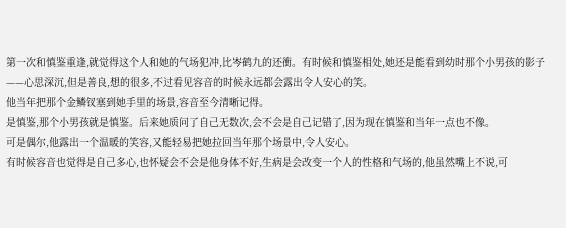第一次和慎鉴重逢,就觉得这个人和她的气场犯冲,比岑鹤九的还衝。有时候和慎鉴相处,她还是能看到幼时那个小男孩的影子——心思深沉,但是善良,想的很多,不过看见容音的时候永远都会露出令人安心的笑。
他当年把那个金鳞钗塞到她手里的场景,容音至今清晰记得。
是慎鉴,那个小男孩就是慎鉴。后来她质问了自己无数次,会不会是自己记错了,因为现在慎鉴和当年一点也不像。
可是偶尔,他露出一个温暖的笑容,又能轻易把她拉回当年那个场景中,令人安心。
有时候容音也觉得是自己多心,也怀疑会不会是他身体不好,生病是会改变一个人的性格和气场的,他虽然嘴上不说,可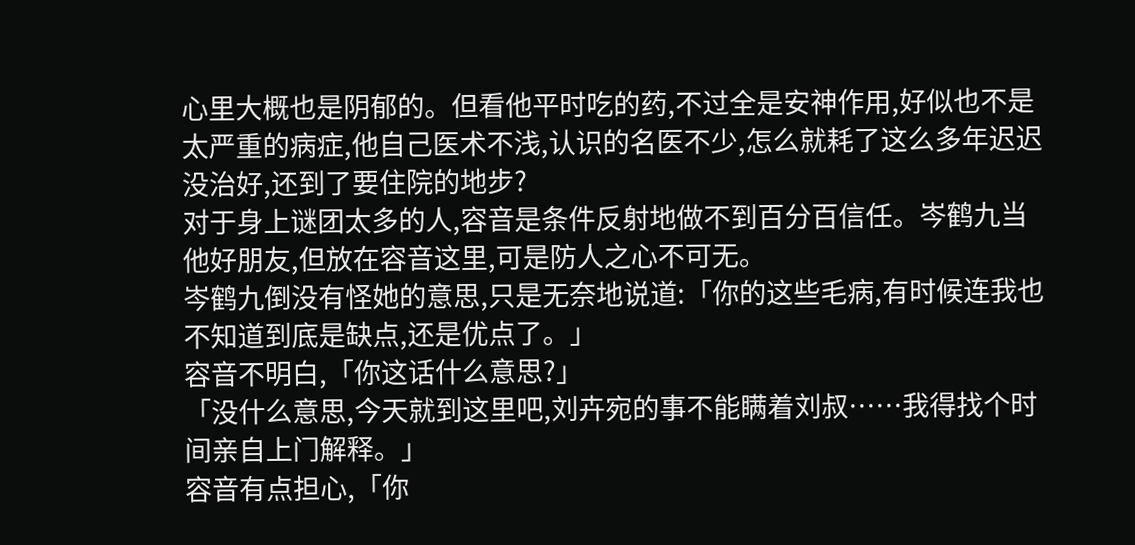心里大概也是阴郁的。但看他平时吃的药,不过全是安神作用,好似也不是太严重的病症,他自己医术不浅,认识的名医不少,怎么就耗了这么多年迟迟没治好,还到了要住院的地步?
对于身上谜团太多的人,容音是条件反射地做不到百分百信任。岑鹤九当他好朋友,但放在容音这里,可是防人之心不可无。
岑鹤九倒没有怪她的意思,只是无奈地说道:「你的这些毛病,有时候连我也不知道到底是缺点,还是优点了。」
容音不明白,「你这话什么意思?」
「没什么意思,今天就到这里吧,刘卉宛的事不能瞒着刘叔……我得找个时间亲自上门解释。」
容音有点担心,「你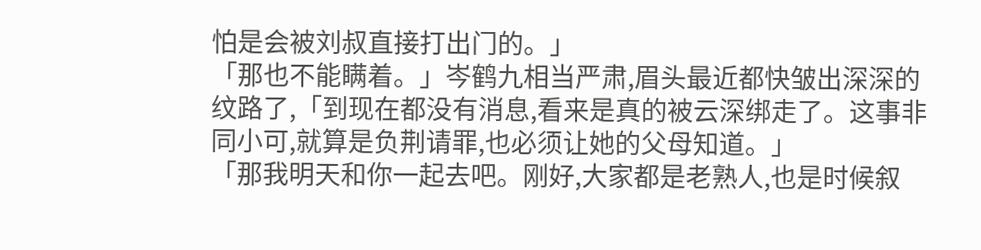怕是会被刘叔直接打出门的。」
「那也不能瞒着。」岑鹤九相当严肃,眉头最近都快皱出深深的纹路了,「到现在都没有消息,看来是真的被云深绑走了。这事非同小可,就算是负荆请罪,也必须让她的父母知道。」
「那我明天和你一起去吧。刚好,大家都是老熟人,也是时候叙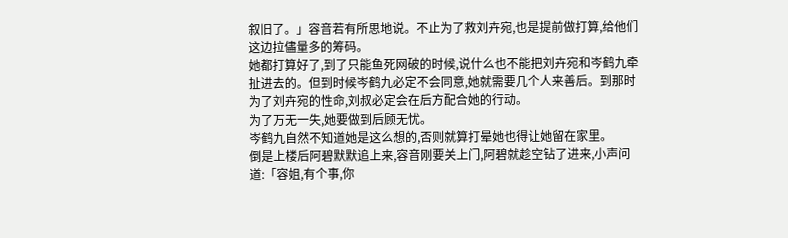叙旧了。」容音若有所思地说。不止为了救刘卉宛,也是提前做打算,给他们这边拉儘量多的筹码。
她都打算好了,到了只能鱼死网破的时候,说什么也不能把刘卉宛和岑鹤九牵扯进去的。但到时候岑鹤九必定不会同意,她就需要几个人来善后。到那时为了刘卉宛的性命,刘叔必定会在后方配合她的行动。
为了万无一失,她要做到后顾无忧。
岑鹤九自然不知道她是这么想的,否则就算打晕她也得让她留在家里。
倒是上楼后阿碧默默追上来,容音刚要关上门,阿碧就趁空钻了进来,小声问道:「容姐,有个事,你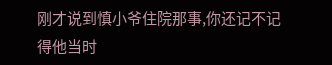刚才说到慎小爷住院那事,你还记不记得他当时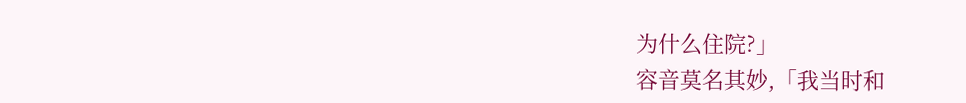为什么住院?」
容音莫名其妙,「我当时和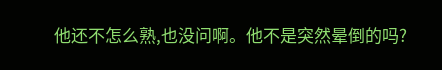他还不怎么熟,也没问啊。他不是突然晕倒的吗?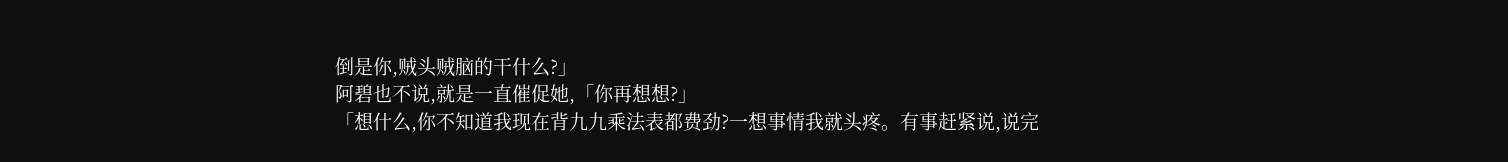倒是你,贼头贼脑的干什么?」
阿碧也不说,就是一直催促她,「你再想想?」
「想什么,你不知道我现在背九九乘法表都费劲?一想事情我就头疼。有事赶紧说,说完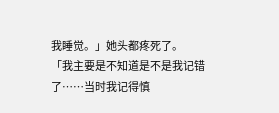我睡觉。」她头都疼死了。
「我主要是不知道是不是我记错了……当时我记得慎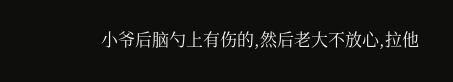小爷后脑勺上有伤的,然后老大不放心,拉他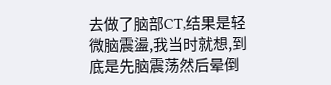去做了脑部CT,结果是轻微脑震盪,我当时就想,到底是先脑震荡然后晕倒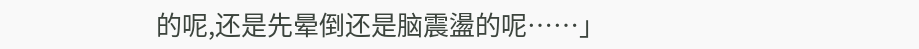的呢,还是先晕倒还是脑震盪的呢……」